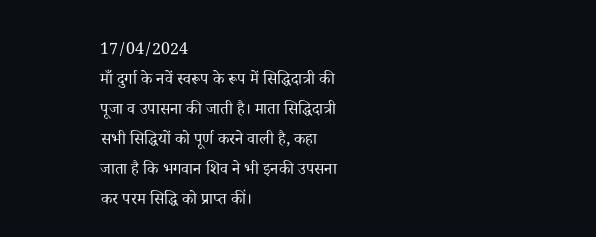17/04/2024
माँ दुर्गा के नवें स्वरूप के रूप में सिद्धिदात्री की पूजा व उपासना की जाती है। माता सिद्धिदात्री सभी सिद्धियों को पूर्ण करने वाली है, कहा जाता है कि भगवान शिव ने भी इनकी उपसना कर परम सिद्धि को प्राप्त कीं।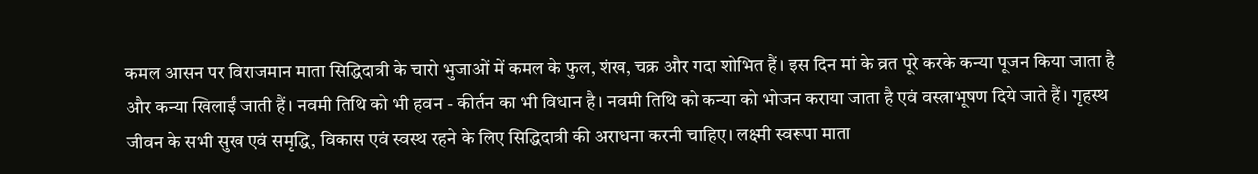कमल आसन पर विराजमान माता सिद्धिदात्री के चारो भुजाओं में कमल के फुल, शंख, चक्र और गदा शोभित हैं। इस दिन मां के व्रत पूरे करके कन्या पूजन किया जाता है और कन्या खिलाईं जाती हैं। नवमी तिथि को भी हवन - कीर्तन का भी विधान है। नवमी तिथि को कन्या को भोजन कराया जाता है एवं वस्त्राभूषण दिये जाते हैं। गृहस्थ जीवन के सभी सुख एवं समृद्धि, विकास एवं स्वस्थ रहने के लिए सिद्धिदात्री की अराधना करनी चाहिए। लक्ष्मी स्वरूपा माता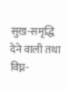सुख-समृद्धि देने वाली तथा विघ्न-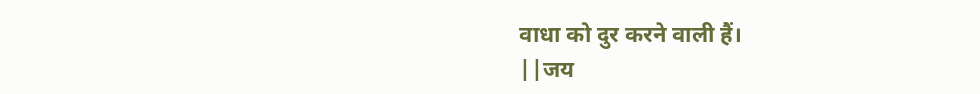वाधा को दुर करने वाली हैं।
||जय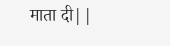माता दी||